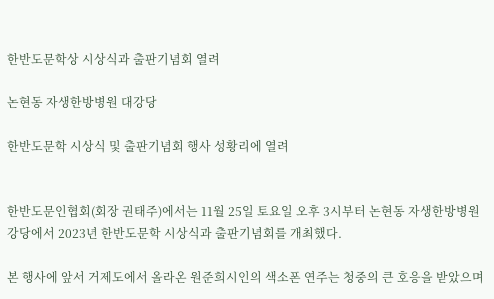한반도문학상 시상식과 출판기념회 열려

논현동 자생한방병원 대강당

한반도문학 시상식 및 출판기념회 행사 성황리에 열려


한반도문인협회(회장 권태주)에서는 11월 25일 토요일 오후 3시부터 논현동 자생한방병원 강당에서 2023년 한반도문학 시상식과 출판기념회를 개최했다.

본 행사에 앞서 거제도에서 올라온 원준희시인의 색소폰 연주는 청중의 큰 호응을 받았으며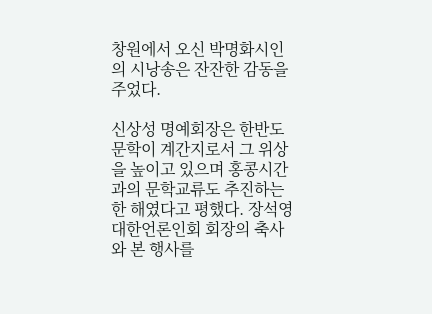창원에서 오신 박명화시인의 시낭송은 잔잔한 감동을 주었다.

신상성 명예회장은 한반도문학이 계간지로서 그 위상을 높이고 있으며 홍콩시간과의 문학교류도 추진하는 한 해였다고 평했다. 장석영 대한언론인회 회장의 축사와 본 행사를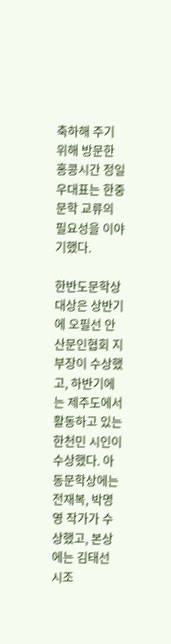축하해 주기 위해 방문한 홍콩시간 정일우대표는 한중문학 교류의 필요성을 이야기했다.

한반도문학상 대상은 상반기에 오필선 안산문인협회 지부장이 수상했고, 하반기에는 제주도에서 활동하고 있는 한천민 시인이 수상했다. 아동문학상에는 전재복, 박명영 작가가 수상했고, 본상에는 김태선 시조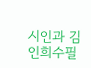시인과 김인희수필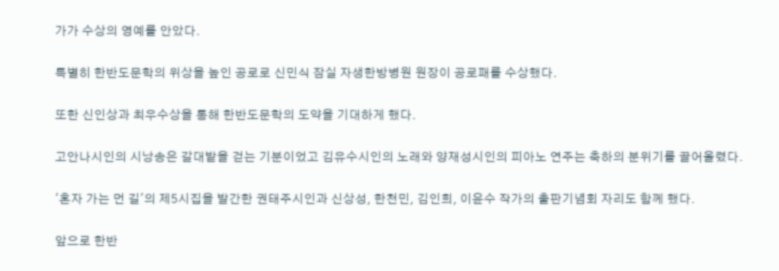가가 수상의 영예를 안았다.

특별히 한반도문학의 위상을 높인 공로로 신민식 잠실 자생한방병원 원장이 공로패를 수상했다.

또한 신인상과 최우수상을 통해 한반도문학의 도약을 기대하게 했다.

고안나시인의 시낭송은 갈대밭을 걷는 기분이었고 김유수시인의 노래와 양재성시인의 피아노 연주는 축하의 분위기를 끌어올렸다.

'혼자 가는 먼 길'의 제5시집을 발간한 권태주시인과 신상성, 한천민, 김인희, 이윤수 작가의 출판기념회 자리도 함께 했다.

앞으로 한반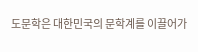도문학은 대한민국의 문학계를 이끌어가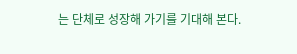는 단체로 성장해 가기를 기대해 본다.